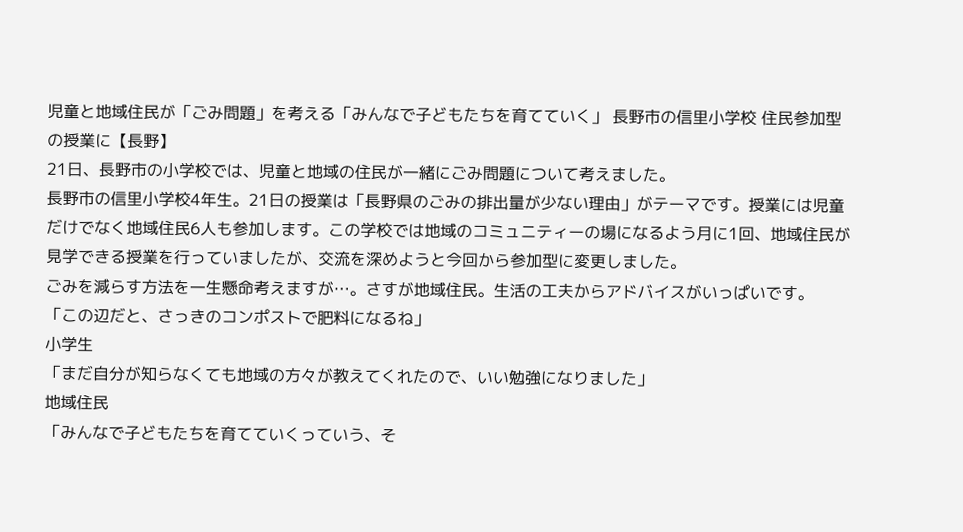児童と地域住民が「ごみ問題」を考える「みんなで子どもたちを育てていく」 長野市の信里小学校 住民参加型の授業に【長野】
21日、長野市の小学校では、児童と地域の住民が一緒にごみ問題について考えました。
長野市の信里小学校4年生。21日の授業は「長野県のごみの排出量が少ない理由」がテーマです。授業には児童だけでなく地域住民6人も参加します。この学校では地域のコミュニティーの場になるよう月に1回、地域住民が見学できる授業を行っていましたが、交流を深めようと今回から参加型に変更しました。
ごみを減らす方法を一生懸命考えますが…。さすが地域住民。生活の工夫からアドバイスがいっぱいです。
「この辺だと、さっきのコンポストで肥料になるね」
小学生
「まだ自分が知らなくても地域の方々が教えてくれたので、いい勉強になりました」
地域住民
「みんなで子どもたちを育てていくっていう、そ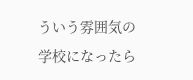ういう雰囲気の学校になったら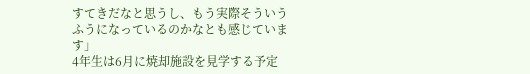すてきだなと思うし、もう実際そういうふうになっているのかなとも感じています」
4年生は6月に焼却施設を見学する予定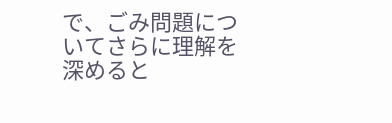で、ごみ問題についてさらに理解を深めると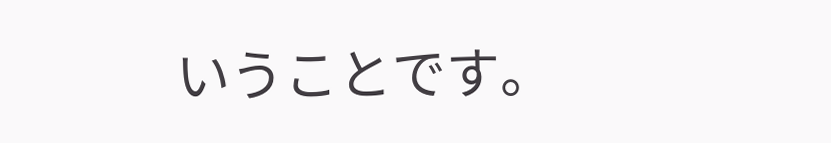いうことです。